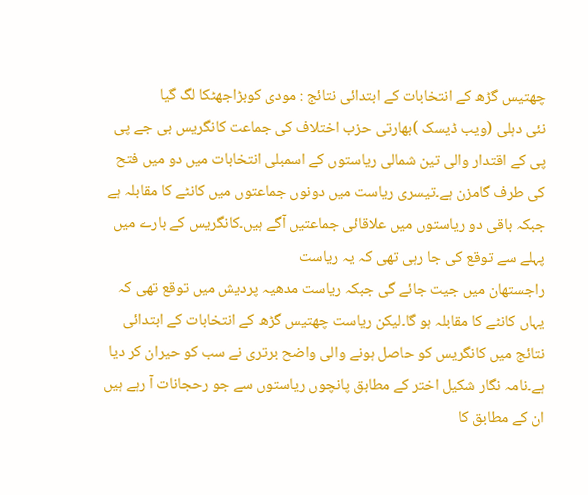چھتیس گڑھ کے انتخابات کے ابتدائی نتائج : مودی کوبڑاجھٹکا لگ گیا
نئی دہلی (ویب ڈیسک )بھارتی حزب اختلاف کی جماعت کانگریس بی جے پی پی کے اقتدار والی تین شمالی ریاستوں کے اسمبلی انتخابات میں دو میں فتح کی طرف گامزن ہے۔تیسری ریاست میں دونوں جماعتوں میں کانٹے کا مقابلہ ہے جبکہ باقی دو ریاستوں میں علاقائی جماعتیں آگے ہیں۔کانگریس کے بارے میں پہلے سے توقع کی جا رہی تھی کہ یہ ریاست
راجستھان میں جیت جائے گی جبکہ ریاست مدھیہ پردیش میں توقع تھی کہ یہاں کانٹے کا مقابلہ ہو گا۔لیکن ریاست چھتیس گڑھ کے انتخابات کے ابتدائی نتائج میں کانگریس کو حاصل ہونے والی واضح برتری نے سب کو حیران کر دیا ہے۔نامہ نگار شکیل اختر کے مطابق پانچوں ریاستوں سے جو رحجانات آ رہے ہیں ان کے مطابق کا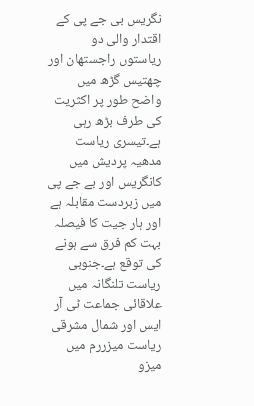نگریس بی جے پی کے اقتدار والی دو ریاستوں راجستھان اور چھتیس گڑھ میں واضح طور پر اکثریت کی طرف بڑھ رہی ہے۔تیسری ریاست مدھیہ پردیش میں کانگریس اور بے جے پی میں زبردست مقابلہ ہے اور ہار جیت کا فیصلہ بہت کم فرق سے ہونے کی توقع ہے۔جنوبی ریاست تلنگانہ میں علاقائی جماعت ٹی آر ایس اور شمال مشرقی ریاست میزررم میں میزو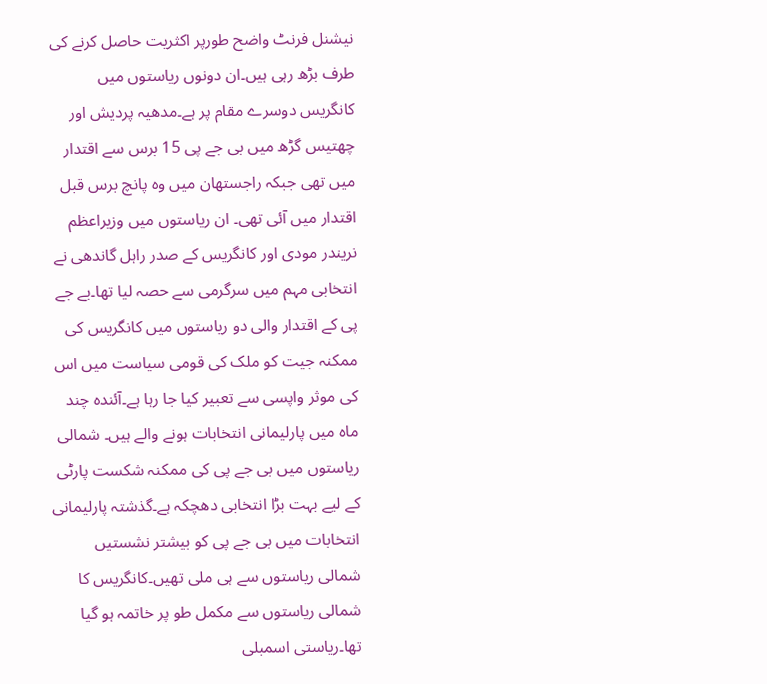نیشنل فرنٹ واضح طورپر اکثریت حاصل کرنے کی طرف بڑھ رہی ہیں۔ان دونوں ریاستوں میں کانگریس دوسرے مقام پر ہے۔مدھیہ پردیش اور چھتیس گڑھ میں بی جے پی 15 برس سے اقتدار میں تھی جبکہ راجستھان میں وہ پانچ برس قبل اقتدار میں آئی تھی۔ ان ریاستوں میں وزیراعظم نریندر مودی اور کانگریس کے صدر راہل گاندھی نے انتخابی مہم میں سرگرمی سے حصہ لیا تھا۔بے جے
پی کے اقتدار والی دو ریاستوں میں کانگریس کی ممکنہ جیت کو ملک کی قومی سیاست میں اس کی موثر واپسی سے تعبیر کیا جا رہا ہے۔آئندہ چند ماہ میں پارلیمانی انتخابات ہونے والے ہیں۔ شمالی ریاستوں میں بی جے پی کی ممکنہ شکست پارٹی کے لیے بہت بڑا انتخابی دھچکہ ہے۔گذشتہ پارلیمانی انتخابات میں بی جے پی کو بیشتر نشستیں شمالی ریاستوں سے ہی ملی تھیں۔کانگریس کا شمالی ریاستوں سے مکمل طو پر خاتمہ ہو گیا تھا۔ریاستی اسمبلی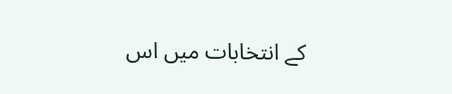کے انتخابات میں اس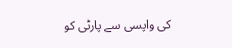کی واپسی سے پارٹی کو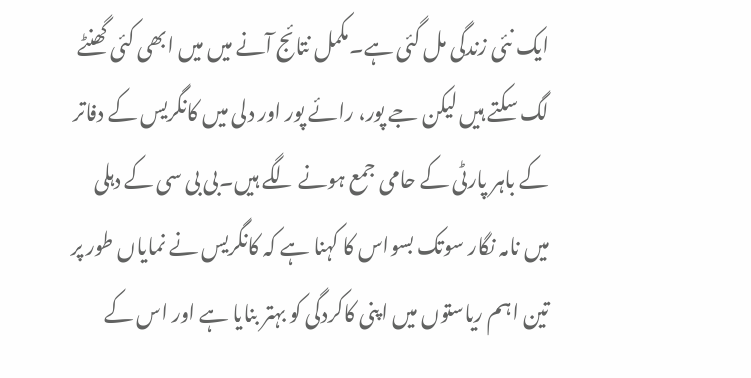ایک نئی زندگی مل گئی ہے۔مکمل نتائج آنے میں میں ابھی کئی گھنٹے لگ سکتے ہیں لیکن جے پور، رائے پور اور دلی میں کانگریس کے دفاتر کے باہر پارٹی کے حامی جمع ہونے لگے ہیں۔بی بی سی کے دہلی میں نامہ نگار سوتک بسواس کا کہنا ہے کہ کانگریس نے نمایاں طور پر تین اہم ریاستوں میں اپنی کاکردگی کو بہتر بنایا ہے اور اس کے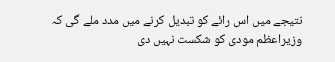نتیجے میں اس رائے کو تبدیل کرنے میں مدد ملے گی کہ وزیراعظم مودی کو شکست نہیں دی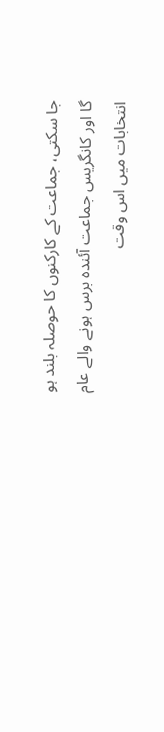جا سکتی، جماعت کے کارکنوں کا حوصلہ بلند ہو گا اور کانگریس جماعت آئندہ برس ہونے والے عام انتخابات میں اس وقت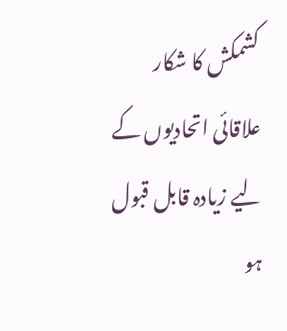کشمکش کا شکار علاقائی اتحادیوں کے لیے زیادہ قابل قبول ہو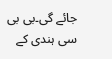جائے گی۔بی بی سی ہندی کے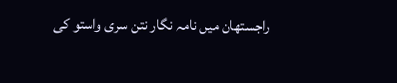راجستھان میں نامہ نگار نتن سری واستو کی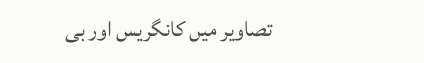تصاویر میں کانگریس اور بی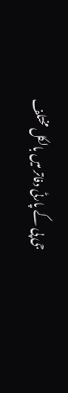جی پی کے پارٹی دفاتر میں بالکل مختلف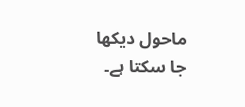ماحول دیکھا جا سکتا ہے۔